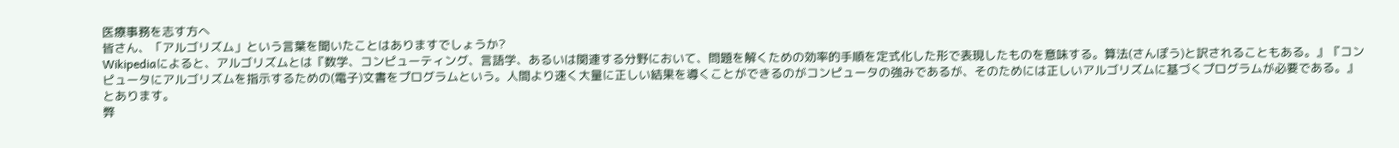医療事務を志す方へ
皆さん、「アルゴリズム」という言葉を聞いたことはありますでしょうか?
Wikipediaによると、アルゴリズムとは『数学、コンピューティング、言語学、あるいは関連する分野において、問題を解くための効率的手順を定式化した形で表現したものを意味する。算法(さんぽう)と訳されることもある。』『コンピュータにアルゴリズムを指示するための(電子)文書をプログラムという。人間より速く大量に正しい結果を導くことができるのがコンピュータの強みであるが、そのためには正しいアルゴリズムに基づくプログラムが必要である。』
とあります。
弊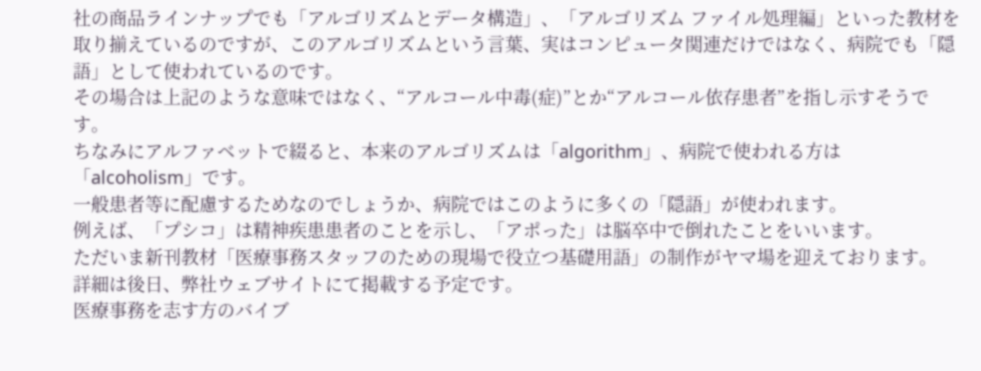社の商品ラインナップでも「アルゴリズムとデータ構造」、「アルゴリズム ファイル処理編」といった教材を取り揃えているのですが、このアルゴリズムという言葉、実はコンピュータ関連だけではなく、病院でも「隠語」として使われているのです。
その場合は上記のような意味ではなく、“アルコール中毒(症)”とか“アルコール依存患者”を指し示すそうです。
ちなみにアルファベットで綴ると、本来のアルゴリズムは「algorithm」、病院で使われる方は「alcoholism」です。
一般患者等に配慮するためなのでしょうか、病院ではこのように多くの「隠語」が使われます。
例えば、「プシコ」は精神疾患患者のことを示し、「アポった」は脳卒中で倒れたことをいいます。
ただいま新刊教材「医療事務スタッフのための現場で役立つ基礎用語」の制作がヤマ場を迎えております。
詳細は後日、弊社ウェブサイトにて掲載する予定です。
医療事務を志す方のバイブ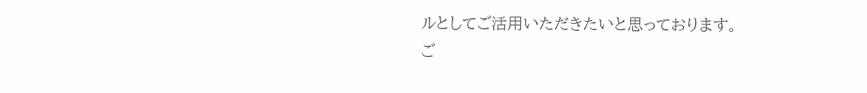ルとしてご活用いただきたいと思っております。
ご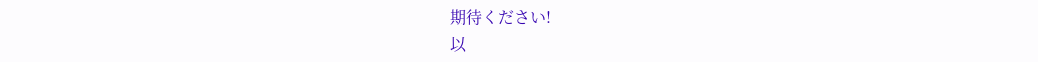期待ください!
以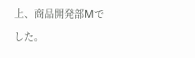上、商品開発部Mでした。